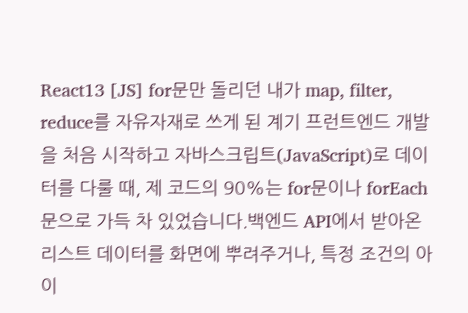React13 [JS] for문만 돌리던 내가 map, filter, reduce를 자유자재로 쓰게 된 계기 프런트엔드 개발을 처음 시작하고 자바스크립트(JavaScript)로 데이터를 다룰 때, 제 코드의 90%는 for문이나 forEach문으로 가득 차 있었습니다.백엔드 API에서 받아온 리스트 데이터를 화면에 뿌려주거나, 특정 조건의 아이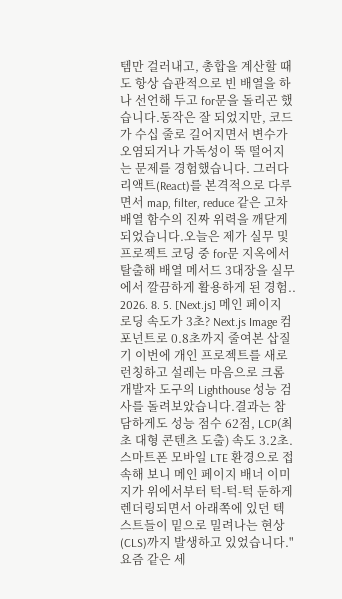템만 걸러내고, 총합을 계산할 때도 항상 습관적으로 빈 배열을 하나 선언해 두고 for문을 돌리곤 했습니다.동작은 잘 되었지만, 코드가 수십 줄로 길어지면서 변수가 오염되거나 가독성이 뚝 떨어지는 문제를 경험했습니다. 그러다 리액트(React)를 본격적으로 다루면서 map, filter, reduce 같은 고차 배열 함수의 진짜 위력을 깨닫게 되었습니다.오늘은 제가 실무 및 프로젝트 코딩 중 for문 지옥에서 탈출해 배열 메서드 3대장을 실무에서 깔끔하게 활용하게 된 경험.. 2026. 8. 5. [Next.js] 메인 페이지 로딩 속도가 3초? Next.js Image 컴포넌트로 0.8초까지 줄여본 삽질기 이번에 개인 프로젝트를 새로 런칭하고 설레는 마음으로 크롬 개발자 도구의 Lighthouse 성능 검사를 돌려보았습니다.결과는 참담하게도 성능 점수 62점, LCP(최초 대형 콘텐츠 도출) 속도 3.2초.스마트폰 모바일 LTE 환경으로 접속해 보니 메인 페이지 배너 이미지가 위에서부터 턱-턱-턱 둔하게 렌더링되면서 아래쪽에 있던 텍스트들이 밑으로 밀려나는 현상(CLS)까지 발생하고 있었습니다."요즘 같은 세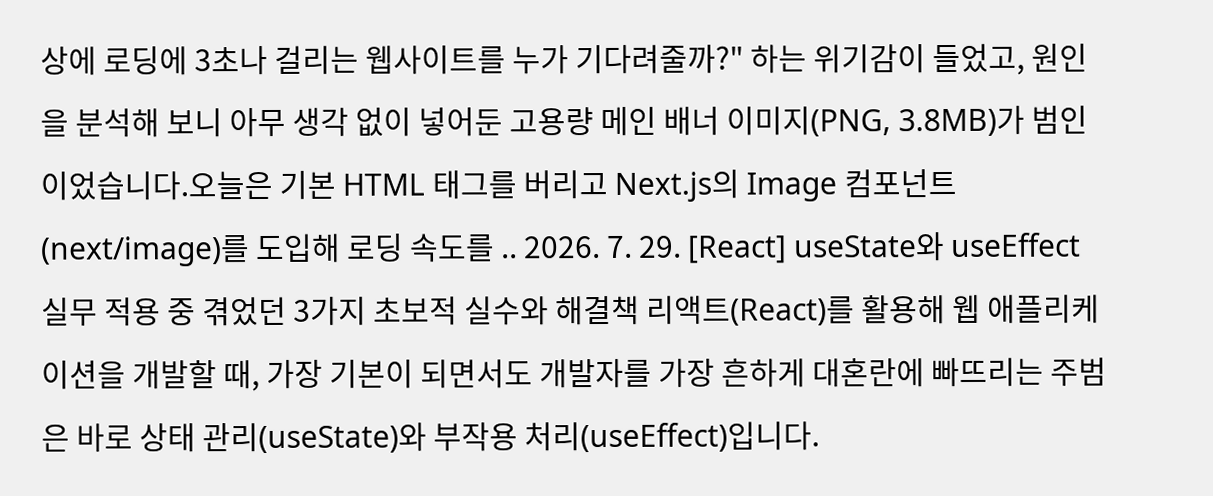상에 로딩에 3초나 걸리는 웹사이트를 누가 기다려줄까?" 하는 위기감이 들었고, 원인을 분석해 보니 아무 생각 없이 넣어둔 고용량 메인 배너 이미지(PNG, 3.8MB)가 범인이었습니다.오늘은 기본 HTML 태그를 버리고 Next.js의 Image 컴포넌트(next/image)를 도입해 로딩 속도를 .. 2026. 7. 29. [React] useState와 useEffect 실무 적용 중 겪었던 3가지 초보적 실수와 해결책 리액트(React)를 활용해 웹 애플리케이션을 개발할 때, 가장 기본이 되면서도 개발자를 가장 흔하게 대혼란에 빠뜨리는 주범은 바로 상태 관리(useState)와 부작용 처리(useEffect)입니다.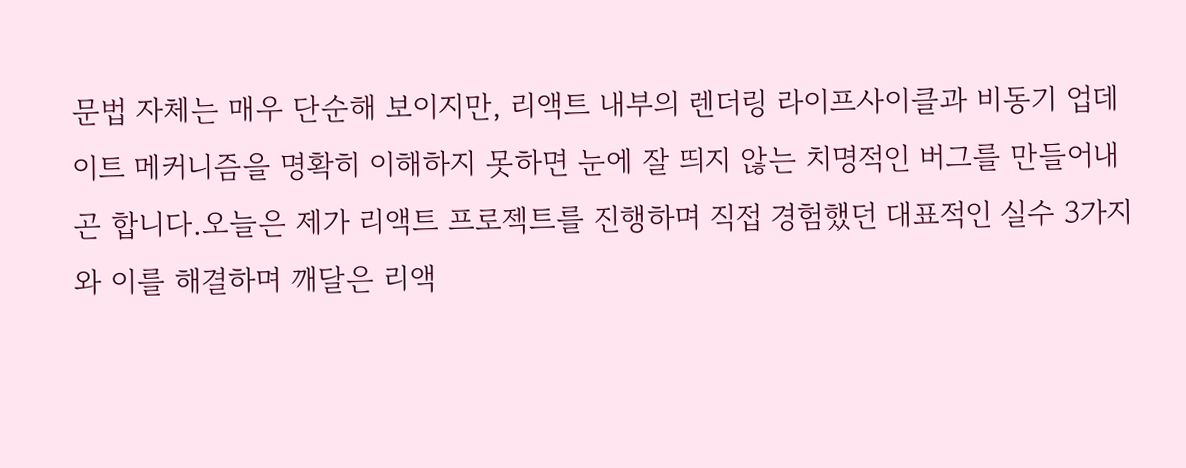문법 자체는 매우 단순해 보이지만, 리액트 내부의 렌더링 라이프사이클과 비동기 업데이트 메커니즘을 명확히 이해하지 못하면 눈에 잘 띄지 않는 치명적인 버그를 만들어내곤 합니다.오늘은 제가 리액트 프로젝트를 진행하며 직접 경험했던 대표적인 실수 3가지와 이를 해결하며 깨달은 리액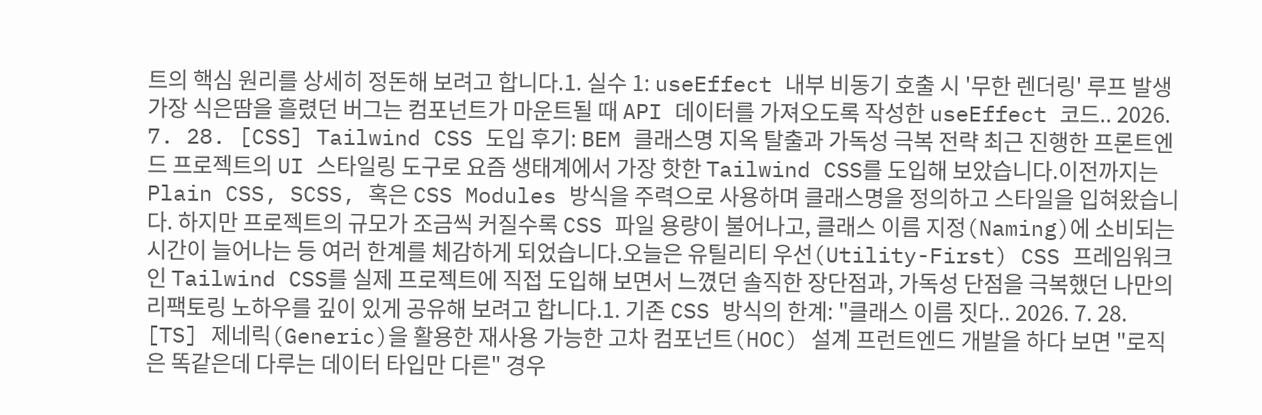트의 핵심 원리를 상세히 정돈해 보려고 합니다.1. 실수 1: useEffect 내부 비동기 호출 시 '무한 렌더링' 루프 발생가장 식은땀을 흘렸던 버그는 컴포넌트가 마운트될 때 API 데이터를 가져오도록 작성한 useEffect 코드.. 2026. 7. 28. [CSS] Tailwind CSS 도입 후기: BEM 클래스명 지옥 탈출과 가독성 극복 전략 최근 진행한 프론트엔드 프로젝트의 UI 스타일링 도구로 요즘 생태계에서 가장 핫한 Tailwind CSS를 도입해 보았습니다.이전까지는 Plain CSS, SCSS, 혹은 CSS Modules 방식을 주력으로 사용하며 클래스명을 정의하고 스타일을 입혀왔습니다. 하지만 프로젝트의 규모가 조금씩 커질수록 CSS 파일 용량이 불어나고, 클래스 이름 지정(Naming)에 소비되는 시간이 늘어나는 등 여러 한계를 체감하게 되었습니다.오늘은 유틸리티 우선(Utility-First) CSS 프레임워크인 Tailwind CSS를 실제 프로젝트에 직접 도입해 보면서 느꼈던 솔직한 장단점과, 가독성 단점을 극복했던 나만의 리팩토링 노하우를 깊이 있게 공유해 보려고 합니다.1. 기존 CSS 방식의 한계: "클래스 이름 짓다.. 2026. 7. 28. [TS] 제네릭(Generic)을 활용한 재사용 가능한 고차 컴포넌트(HOC) 설계 프런트엔드 개발을 하다 보면 "로직은 똑같은데 다루는 데이터 타입만 다른" 경우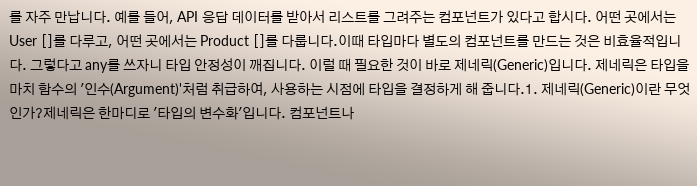를 자주 만납니다. 예를 들어, API 응답 데이터를 받아서 리스트를 그려주는 컴포넌트가 있다고 합시다. 어떤 곳에서는 User []를 다루고, 어떤 곳에서는 Product []를 다룹니다.이때 타입마다 별도의 컴포넌트를 만드는 것은 비효율적입니다. 그렇다고 any를 쓰자니 타입 안정성이 깨집니다. 이럴 때 필요한 것이 바로 제네릭(Generic)입니다. 제네릭은 타입을 마치 함수의 '인수(Argument)'처럼 취급하여, 사용하는 시점에 타입을 결정하게 해 줍니다.1. 제네릭(Generic)이란 무엇인가?제네릭은 한마디로 '타입의 변수화'입니다. 컴포넌트나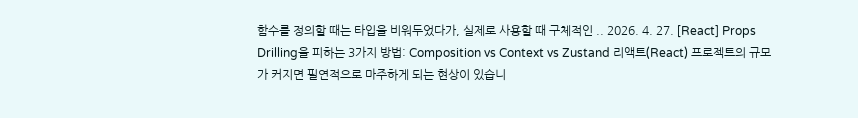함수를 정의할 때는 타입을 비워두었다가, 실제로 사용할 때 구체적인 .. 2026. 4. 27. [React] Props Drilling을 피하는 3가지 방법: Composition vs Context vs Zustand 리액트(React) 프로젝트의 규모가 커지면 필연적으로 마주하게 되는 현상이 있습니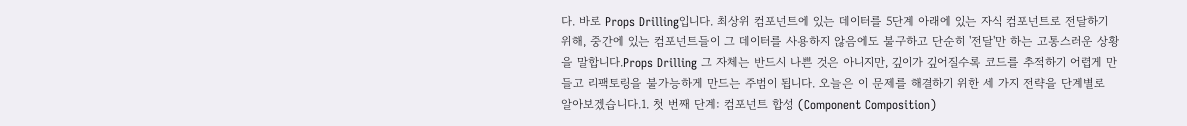다. 바로 Props Drilling입니다. 최상위 컴포넌트에 있는 데이터를 5단계 아래에 있는 자식 컴포넌트로 전달하기 위해, 중간에 있는 컴포넌트들이 그 데이터를 사용하지 않음에도 불구하고 단순히 '전달'만 하는 고통스러운 상황을 말합니다.Props Drilling 그 자체는 반드시 나쁜 것은 아니지만, 깊이가 깊어질수록 코드를 추적하기 어렵게 만들고 리팩토링을 불가능하게 만드는 주범이 됩니다. 오늘은 이 문제를 해결하기 위한 세 가지 전략을 단계별로 알아보겠습니다.1. 첫 번째 단계: 컴포넌트 합성 (Component Composition)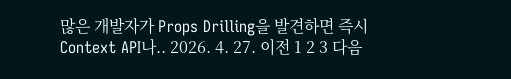많은 개발자가 Props Drilling을 발견하면 즉시 Context API나.. 2026. 4. 27. 이전 1 2 3 다음